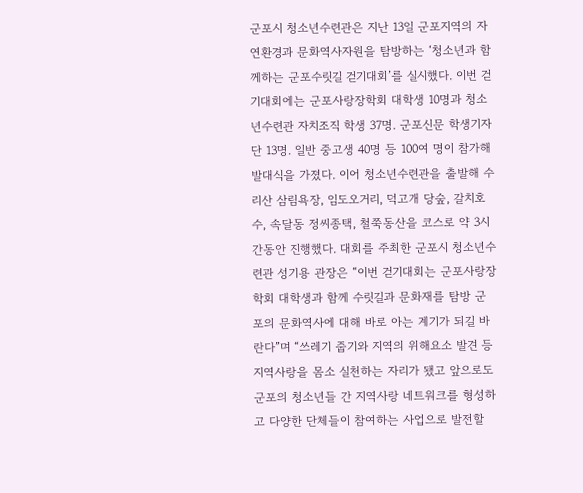군포시 청소년수련관은 지난 13일 군포지역의 자연환경과 문화역사자원을 탐방하는 ‘청소년과 함께하는 군포수릿길 걷기대회’를 실시했다. 이번 걷기대회에는 군포사랑장학회 대학생 10명과 청소년수련관 자치조직 학생 37명. 군포신문 학생기자단 13명. 일반 중고생 40명 등 100여 명이 참가해 발대식을 가졌다. 이어 청소년수련관을 출발해 수리산 삼림욕장, 임도오거리, 덕고개 당숲, 갈치호수, 속달동 정씨종택, 철쭉동산을 코스로 약 3시간동안 진행했다. 대회를 주최한 군포시 청소년수련관 성기용 관장은 “이번 걷기대회는 군포사랑장학회 대학생과 함께 수릿길과 문화재를 탐방 군포의 문화역사에 대해 바로 아는 계기가 되길 바란다”며 “쓰레기 줍기와 지역의 위해요소 발견 등 지역사랑을 몸소 실천하는 자리가 됐고 앞으로도 군포의 청소년들 간 지역사랑 네트워크를 형성하고 다양한 단체들이 참여하는 사업으로 발전할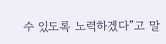수 있도록 노력하겠다”고 말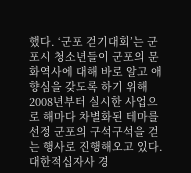했다. ‘군포 걷기대회’는 군포시 청소년들이 군포의 문화역사에 대해 바로 알고 애향심을 갖도록 하기 위해 2008년부터 실시한 사업으로 해마다 차별화된 테마를 선정 군포의 구석구석을 걷는 행사로 진행해오고 있다.
대한적십자사 경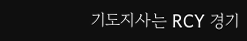기도지사는 RCY 경기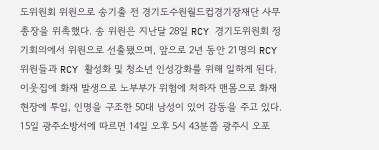도위원회 위원으로 송기출 전 경기도수원월드컵경기장재단 사무총장을 위촉했다. 송 위원은 지난달 28일 RCY 경기도위원회 정기회의에서 위원으로 선출됐으며, 앞으로 2년 동안 21명의 RCY 위원들과 RCY 활성화 및 청소년 인성강화를 위해 일하게 된다.
이웃집에 화재 발생으로 노부부가 위험에 처하자 맨몸으로 화재현장에 투입, 인명을 구조한 50대 남성이 있어 감동을 주고 있다. 15일 광주소방서에 따르면 14일 오후 5시 43분쯤 광주시 오포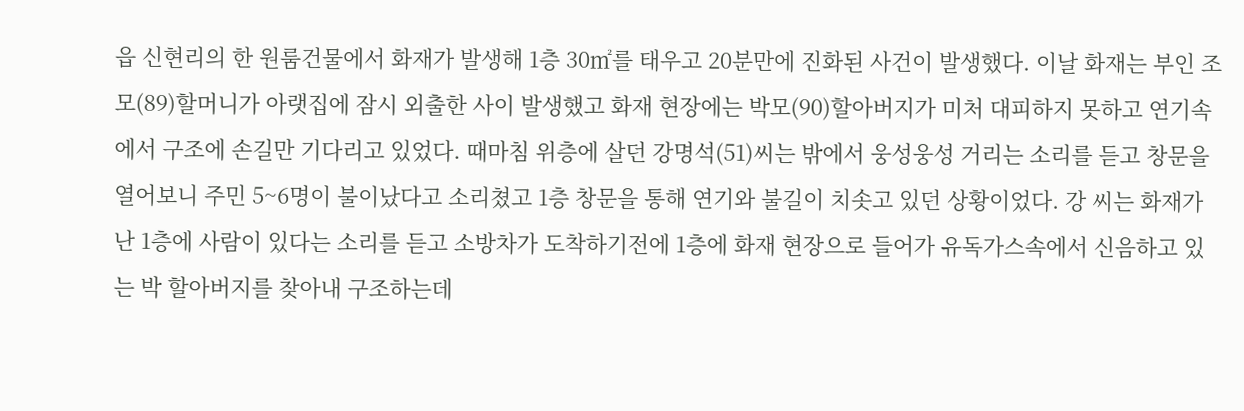읍 신현리의 한 원룸건물에서 화재가 발생해 1층 30㎡를 태우고 20분만에 진화된 사건이 발생했다. 이날 화재는 부인 조모(89)할머니가 아랫집에 잠시 외출한 사이 발생했고 화재 현장에는 박모(90)할아버지가 미처 대피하지 못하고 연기속에서 구조에 손길만 기다리고 있었다. 때마침 위층에 살던 강명석(51)씨는 밖에서 웅성웅성 거리는 소리를 듣고 창문을 열어보니 주민 5~6명이 불이났다고 소리쳤고 1층 창문을 통해 연기와 불길이 치솟고 있던 상황이었다. 강 씨는 화재가 난 1층에 사람이 있다는 소리를 듣고 소방차가 도착하기전에 1층에 화재 현장으로 들어가 유독가스속에서 신음하고 있는 박 할아버지를 찾아내 구조하는데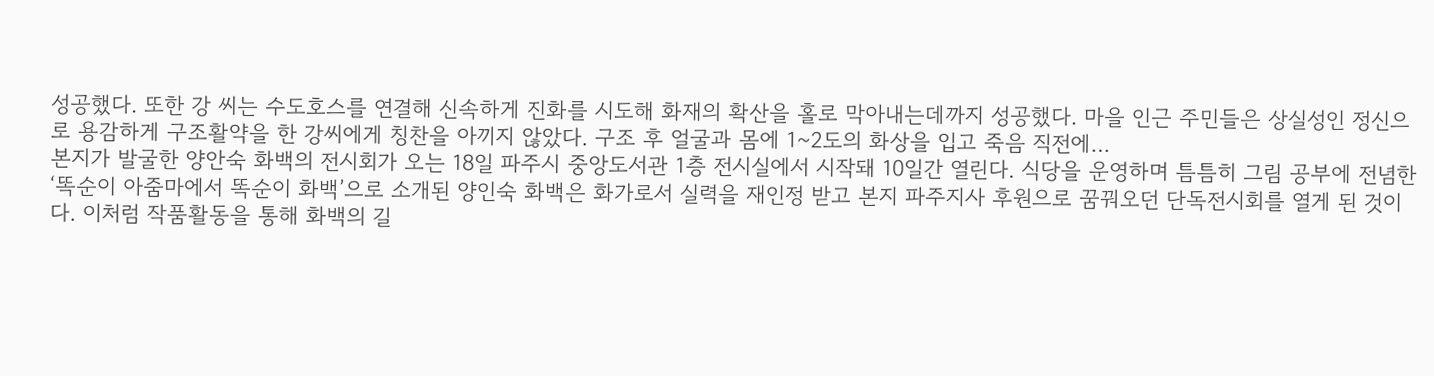성공했다. 또한 강 씨는 수도호스를 연결해 신속하게 진화를 시도해 화재의 확산을 홀로 막아내는데까지 성공했다. 마을 인근 주민들은 상실성인 정신으로 용감하게 구조활약을 한 강씨에게 칭찬을 아끼지 않았다. 구조 후 얼굴과 몸에 1~2도의 화상을 입고 죽음 직전에…
본지가 발굴한 양안숙 화백의 전시회가 오는 18일 파주시 중앙도서관 1층 전시실에서 시작돼 10일간 열린다. 식당을 운영하며 틈틈히 그림 공부에 전념한 ‘똑순이 아줌마에서 똑순이 화백’으로 소개된 양인숙 화백은 화가로서 실력을 재인정 받고 본지 파주지사 후원으로 꿈꿔오던 단독전시회를 열게 된 것이다. 이처럼 작품활동을 통해 화백의 길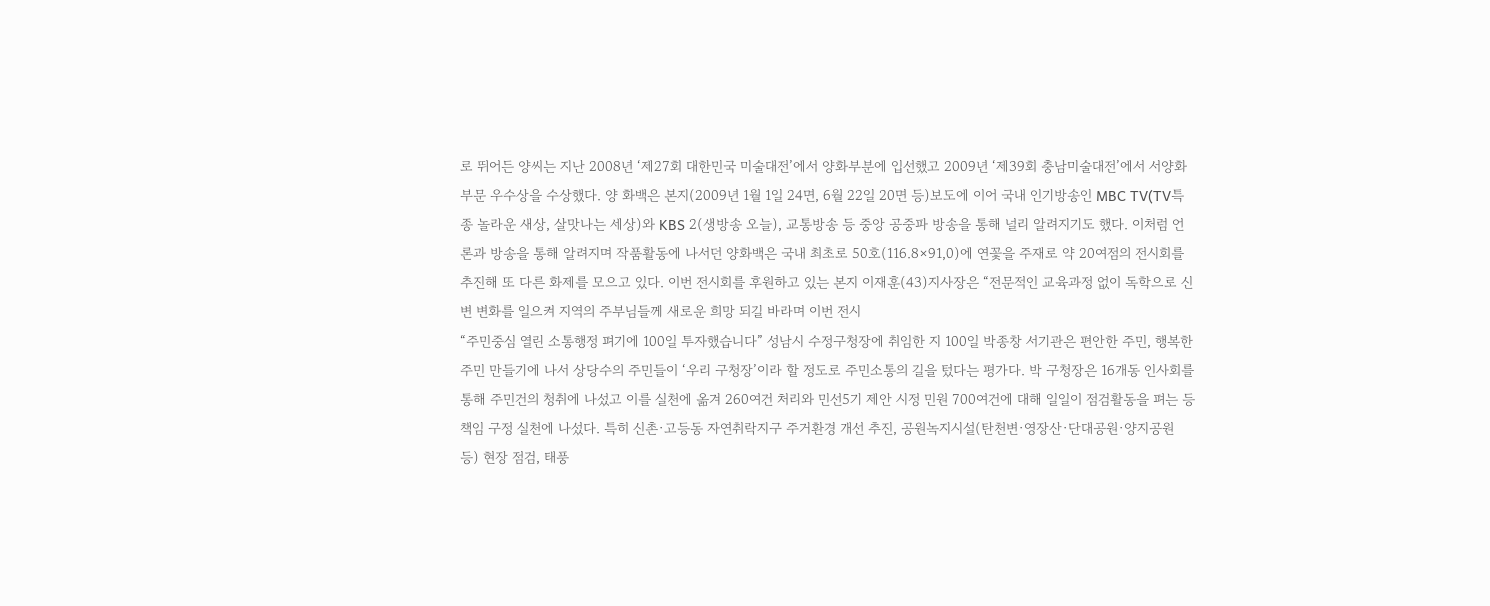로 뛰어든 양씨는 지난 2008년 ‘제27회 대한민국 미술대전’에서 양화부분에 입선했고 2009년 ‘제39회 충남미술대전’에서 서양화부문 우수상을 수상했다. 양 화백은 본지(2009년 1월 1일 24면, 6월 22일 20면 등)보도에 이어 국내 인기방송인 MBC TV(TV특종 놀라운 새상, 살맛나는 세상)와 KBS 2(생방송 오늘), 교통방송 등 중앙 공중파 방송을 통해 널리 알려지기도 했다. 이처럼 언론과 방송을 통해 알려지며 작품활동에 나서던 양화백은 국내 최초로 50호(116.8×91,0)에 연꽃을 주재로 약 20여점의 전시회를 추진해 또 다른 화제를 모으고 있다. 이번 전시회를 후원하고 있는 본지 이재훈(43)지사장은 “전문적인 교육과정 없이 독학으로 신변 변화를 일으켜 지역의 주부님들께 새로운 희망 되길 바라며 이번 전시
“주민중심 열린 소통행정 펴기에 100일 투자했습니다” 성남시 수정구청장에 취임한 지 100일 박종창 서기관은 편안한 주민, 행복한 주민 만들기에 나서 상당수의 주민들이 ‘우리 구청장’이라 할 정도로 주민소통의 길을 텄다는 평가다. 박 구청장은 16개동 인사회를 통해 주민건의 청취에 나섰고 이를 실천에 옮겨 260여건 처리와 민선5기 제안 시정 민원 700여건에 대해 일일이 점검활동을 펴는 등 책임 구정 실천에 나섰다. 특히 신촌·고등동 자연취락지구 주거환경 개선 추진, 공원녹지시설(탄천변·영장산·단대공원·양지공원 등) 현장 점검, 태풍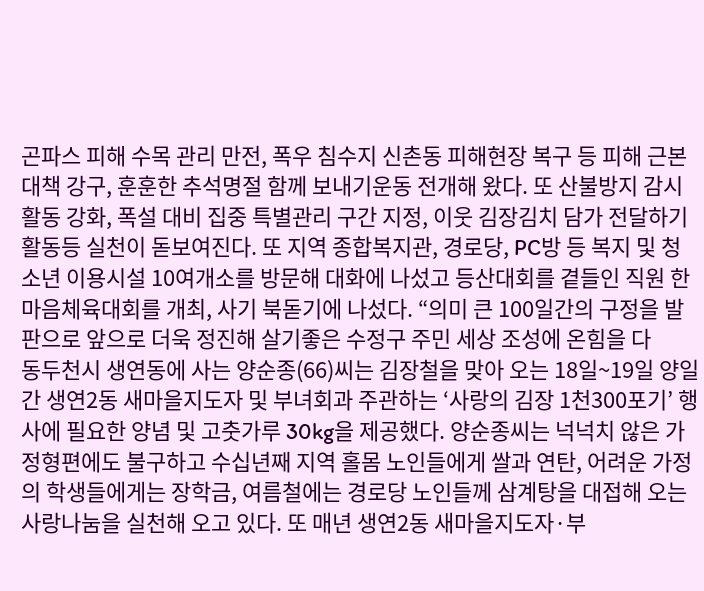곤파스 피해 수목 관리 만전, 폭우 침수지 신촌동 피해현장 복구 등 피해 근본대책 강구, 훈훈한 추석명절 함께 보내기운동 전개해 왔다. 또 산불방지 감시활동 강화, 폭설 대비 집중 특별관리 구간 지정, 이웃 김장김치 담가 전달하기 활동등 실천이 돋보여진다. 또 지역 종합복지관, 경로당, PC방 등 복지 및 청소년 이용시설 10여개소를 방문해 대화에 나섰고 등산대회를 곁들인 직원 한마음체육대회를 개최, 사기 북돋기에 나섰다. “의미 큰 100일간의 구정을 발판으로 앞으로 더욱 정진해 살기좋은 수정구 주민 세상 조성에 온힘을 다
동두천시 생연동에 사는 양순종(66)씨는 김장철을 맞아 오는 18일~19일 양일간 생연2동 새마을지도자 및 부녀회과 주관하는 ‘사랑의 김장 1천300포기’ 행사에 필요한 양념 및 고춧가루 30kg을 제공했다. 양순종씨는 넉넉치 않은 가정형편에도 불구하고 수십년째 지역 홀몸 노인들에게 쌀과 연탄, 어려운 가정의 학생들에게는 장학금, 여름철에는 경로당 노인들께 삼계탕을 대접해 오는 사랑나눔을 실천해 오고 있다. 또 매년 생연2동 새마을지도자·부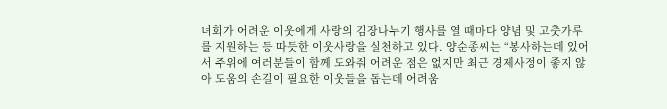녀회가 어려운 이웃에게 사랑의 김장나누기 행사를 열 때마다 양념 및 고춧가루를 지원하는 등 따듯한 이웃사랑을 실천하고 있다. 양순종씨는 “봉사하는데 있어서 주위에 여러분들이 함께 도와줘 어려운 점은 없지만 최근 경제사정이 좋지 않아 도움의 손길이 필요한 이웃들을 돕는데 어려움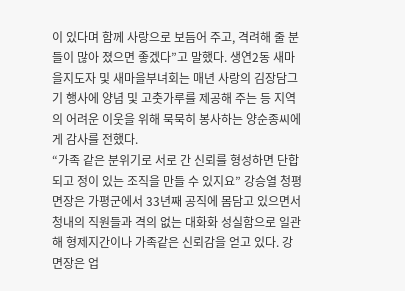이 있다며 함께 사랑으로 보듬어 주고, 격려해 줄 분들이 많아 졌으면 좋겠다”고 말했다. 생연2동 새마을지도자 및 새마을부녀회는 매년 사랑의 김장담그기 행사에 양념 및 고춧가루를 제공해 주는 등 지역의 어려운 이웃을 위해 묵묵히 봉사하는 양순종씨에게 감사를 전했다.
“가족 같은 분위기로 서로 간 신뢰를 형성하면 단합되고 정이 있는 조직을 만들 수 있지요” 강승열 청평면장은 가평군에서 33년째 공직에 몸담고 있으면서 청내의 직원들과 격의 없는 대화화 성실함으로 일관해 형제지간이나 가족같은 신뢰감을 얻고 있다. 강 면장은 업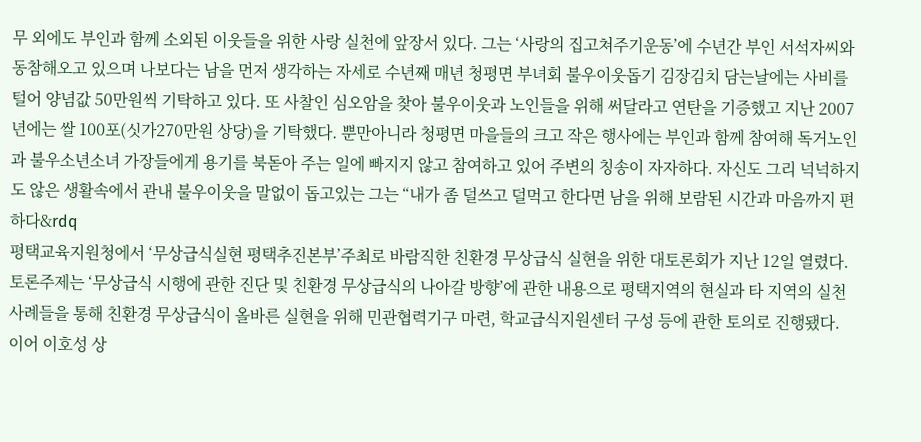무 외에도 부인과 함께 소외된 이웃들을 위한 사랑 실천에 앞장서 있다. 그는 ‘사랑의 집고쳐주기운동’에 수년간 부인 서석자씨와 동참해오고 있으며 나보다는 남을 먼저 생각하는 자세로 수년째 매년 청평면 부녀회 불우이웃돕기 김장김치 담는날에는 사비를 털어 양념값 50만원씩 기탁하고 있다. 또 사찰인 심오암을 찾아 불우이웃과 노인들을 위해 써달라고 연탄을 기증했고 지난 2007년에는 쌀 100포(싯가270만원 상당)을 기탁했다. 뿐만아니라 청평면 마을들의 크고 작은 행사에는 부인과 함께 참여해 독거노인과 불우소년소녀 가장들에게 용기를 북돋아 주는 일에 빠지지 않고 참여하고 있어 주변의 칭송이 자자하다. 자신도 그리 넉넉하지도 않은 생활속에서 관내 불우이웃을 말없이 돕고있는 그는 “내가 좀 덜쓰고 덜먹고 한다면 남을 위해 보람된 시간과 마음까지 편하다&rdq
평택교육지원청에서 ‘무상급식실현 평택추진본부’주최로 바람직한 친환경 무상급식 실현을 위한 대토론회가 지난 12일 열렸다. 토론주제는 ‘무상급식 시행에 관한 진단 및 친환경 무상급식의 나아갈 방향’에 관한 내용으로 평택지역의 현실과 타 지역의 실천 사례들을 통해 친환경 무상급식이 올바른 실현을 위해 민관협력기구 마련, 학교급식지원센터 구성 등에 관한 토의로 진행됐다. 이어 이호성 상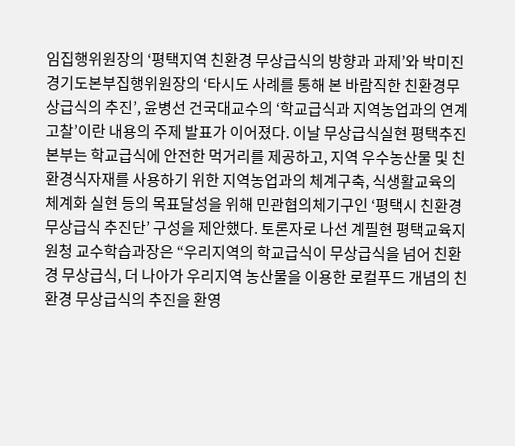임집행위원장의 ‘평택지역 친환경 무상급식의 방향과 과제’와 박미진 경기도본부집행위원장의 ‘타시도 사례를 통해 본 바람직한 친환경무상급식의 추진’, 윤병선 건국대교수의 ‘학교급식과 지역농업과의 연계 고찰’이란 내용의 주제 발표가 이어졌다. 이날 무상급식실현 평택추진본부는 학교급식에 안전한 먹거리를 제공하고, 지역 우수농산물 및 친환경식자재를 사용하기 위한 지역농업과의 체계구축, 식생활교육의 체계화 실현 등의 목표달성을 위해 민관협의체기구인 ‘평택시 친환경무상급식 추진단’ 구성을 제안했다. 토론자로 나선 계필현 평택교육지원청 교수학습과장은 “우리지역의 학교급식이 무상급식을 넘어 친환경 무상급식, 더 나아가 우리지역 농산물을 이용한 로컬푸드 개념의 친환경 무상급식의 추진을 환영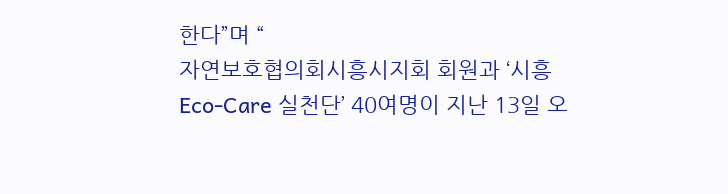한다”며 “
자연보호협의회시흥시지회 회원과 ‘시흥 Eco-Care 실천단’ 40여명이 지난 13일 오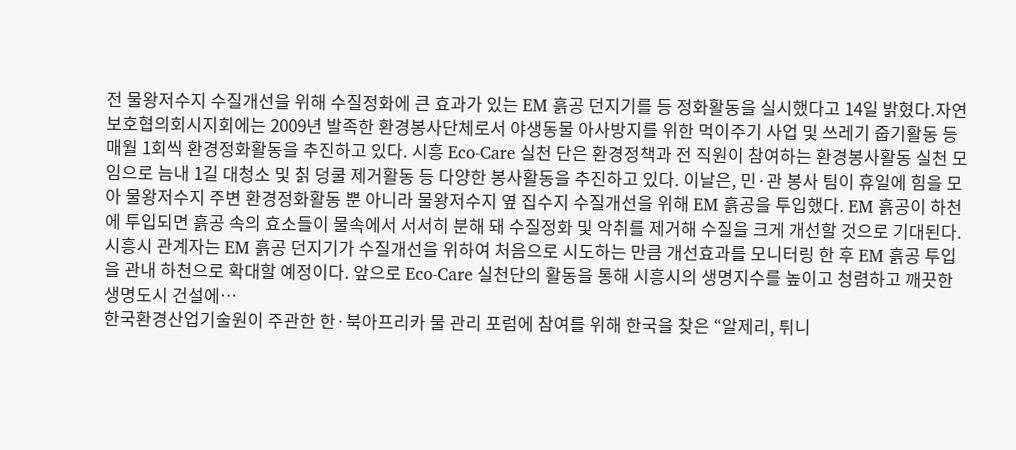전 물왕저수지 수질개선을 위해 수질정화에 큰 효과가 있는 EM 흙공 던지기를 등 정화활동을 실시했다고 14일 밝혔다.자연보호협의회시지회에는 2009년 발족한 환경봉사단체로서 야생동물 아사방지를 위한 먹이주기 사업 및 쓰레기 줍기활동 등 매월 1회씩 환경정화활동을 추진하고 있다. 시흥 Eco-Care 실천 단은 환경정책과 전 직원이 참여하는 환경봉사활동 실천 모임으로 늠내 1길 대청소 및 칡 덩쿨 제거활동 등 다양한 봉사활동을 추진하고 있다. 이날은, 민·관 봉사 팀이 휴일에 힘을 모아 물왕저수지 주변 환경정화활동 뿐 아니라 물왕저수지 옆 집수지 수질개선을 위해 EM 흙공을 투입했다. EM 흙공이 하천에 투입되면 흙공 속의 효소들이 물속에서 서서히 분해 돼 수질정화 및 악취를 제거해 수질을 크게 개선할 것으로 기대된다. 시흥시 관계자는 EM 흙공 던지기가 수질개선을 위하여 처음으로 시도하는 만큼 개선효과를 모니터링 한 후 EM 흙공 투입을 관내 하천으로 확대할 예정이다. 앞으로 Eco-Care 실천단의 활동을 통해 시흥시의 생명지수를 높이고 청렴하고 깨끗한 생명도시 건설에…
한국환경산업기술원이 주관한 한·북아프리카 물 관리 포럼에 참여를 위해 한국을 찾은 “알제리, 튀니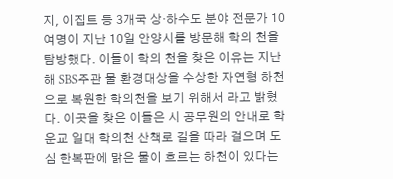지, 이집트 등 3개국 상·하수도 분야 전문가 10여명이 지난 10일 안양시를 방문해 학의 천을 탐방했다. 이들이 학의 천을 찾은 이유는 지난해 SBS주관 물 환경대상을 수상한 자연형 하천으로 복원한 학의천을 보기 위해서 라고 밝혔다. 이곳을 찾은 이들은 시 공무원의 안내로 학운교 일대 학의천 산책로 길을 따라 걸으며 도심 한복판에 맑은 물이 흐르는 하천이 있다는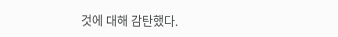것에 대해 감탄했다.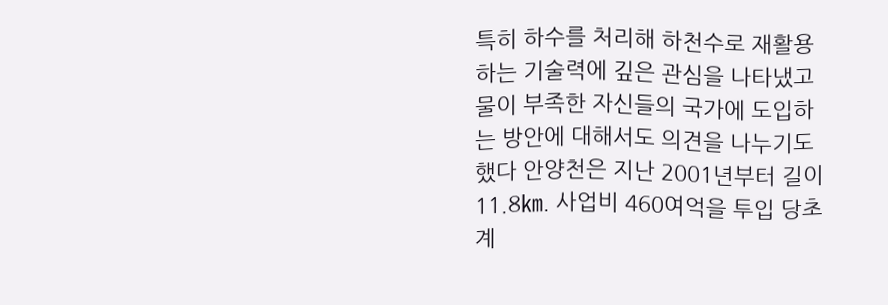특히 하수를 처리해 하천수로 재활용하는 기술력에 깊은 관심을 나타냈고 물이 부족한 자신들의 국가에 도입하는 방안에 대해서도 의견을 나누기도 했다 안양천은 지난 2001년부터 길이 11.8㎞. 사업비 460여억을 투입 당초 계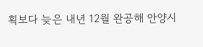획보다 늦은 내년 12월 완공해 안양시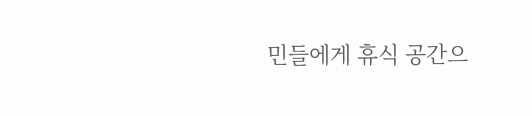민들에게 휴식 공간으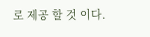로 제공 할 것 이다.